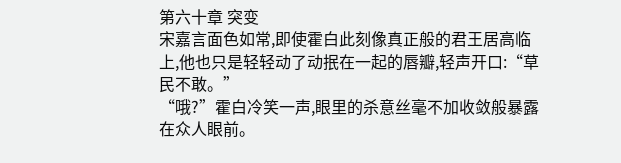第六十章 突变
宋嘉言面色如常,即使霍白此刻像真正般的君王居高临上,他也只是轻轻动了动抿在一起的唇瓣,轻声开口:“草民不敢。”
“哦?”霍白冷笑一声,眼里的杀意丝毫不加收敛般暴露在众人眼前。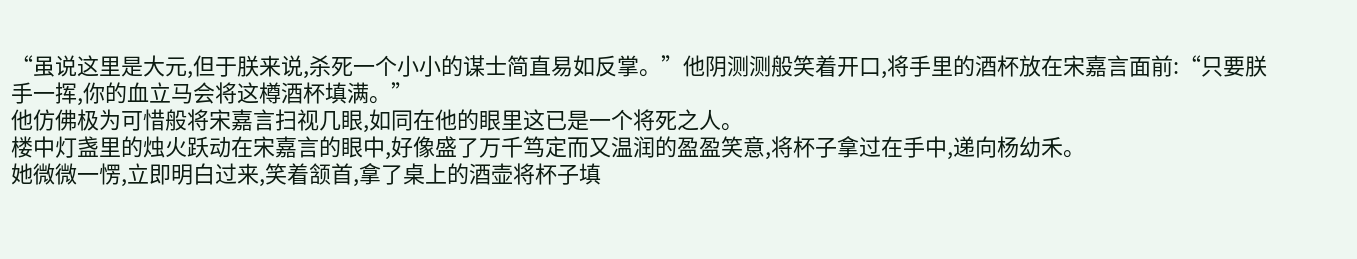“虽说这里是大元,但于朕来说,杀死一个小小的谋士简直易如反掌。”他阴测测般笑着开口,将手里的酒杯放在宋嘉言面前:“只要朕手一挥,你的血立马会将这樽酒杯填满。”
他仿佛极为可惜般将宋嘉言扫视几眼,如同在他的眼里这已是一个将死之人。
楼中灯盏里的烛火跃动在宋嘉言的眼中,好像盛了万千笃定而又温润的盈盈笑意,将杯子拿过在手中,递向杨幼禾。
她微微一愣,立即明白过来,笑着颔首,拿了桌上的酒壶将杯子填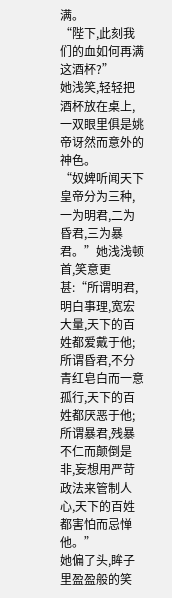满。
“陛下,此刻我们的血如何再满这酒杯?”
她浅笑,轻轻把酒杯放在桌上,一双眼里俱是姚帝讶然而意外的神色。
“奴婢听闻天下皇帝分为三种,一为明君,二为昏君,三为暴君。”她浅浅顿首,笑意更甚:“所谓明君,明白事理,宽宏大量,天下的百姓都爱戴于他;所谓昏君,不分青红皂白而一意孤行,天下的百姓都厌恶于他;所谓暴君,残暴不仁而颠倒是非,妄想用严苛政法来管制人心,天下的百姓都害怕而忌惮他。”
她偏了头,眸子里盈盈般的笑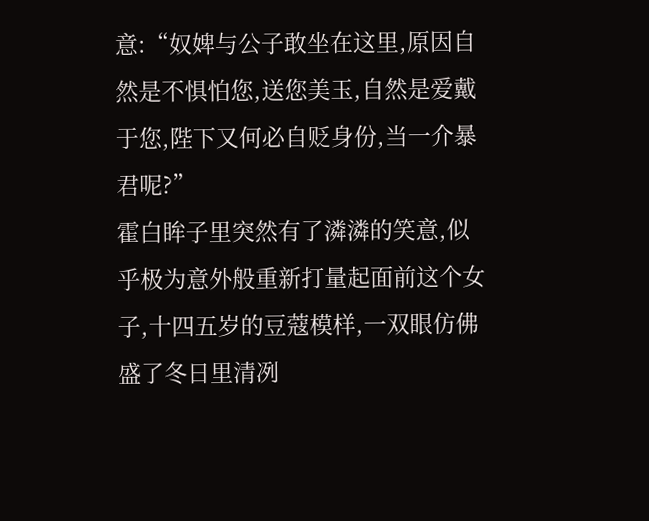意:“奴婢与公子敢坐在这里,原因自然是不惧怕您,送您美玉,自然是爱戴于您,陛下又何必自贬身份,当一介暴君呢?”
霍白眸子里突然有了潾潾的笑意,似乎极为意外般重新打量起面前这个女子,十四五岁的豆蔻模样,一双眼仿佛盛了冬日里清冽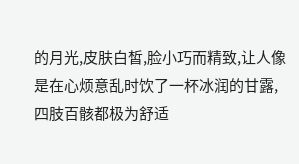的月光,皮肤白皙,脸小巧而精致,让人像是在心烦意乱时饮了一杯冰润的甘露,四肢百骸都极为舒适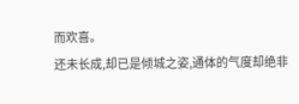而欢喜。
还未长成,却已是倾城之姿,通体的气度却绝非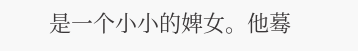是一个小小的婢女。他蓦